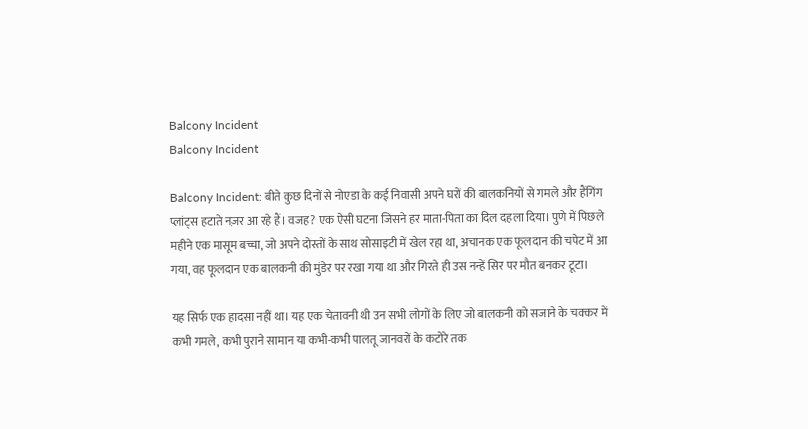Balcony Incident
Balcony Incident

Balcony Incident: बीते कुछ दिनों से नोएडा के कई निवासी अपने घरों की बालकनियों से गमले और हैंगिंग प्लांट्स हटाते नज़र आ रहे हैं। वजह? एक ऐसी घटना जिसने हर माता-पिता का दिल दहला दिया। पुणे में पिछले महीने एक मासूम बच्चा, जो अपने दोस्तों के साथ सोसाइटी में खेल रहा था, अचानक एक फूलदान की चपेट में आ गया, वह फूलदान एक बालकनी की मुंडेर पर रखा गया था और गिरते ही उस नन्हें सिर पर मौत बनकर टूटा।

यह सिर्फ एक हादसा नहीं था। यह एक चेतावनी थी उन सभी लोगों के लिए जो बालकनी को सजाने के चक्कर में कभी गमले, कभी पुराने सामान या कभी-कभी पालतू जानवरों के कटोरे तक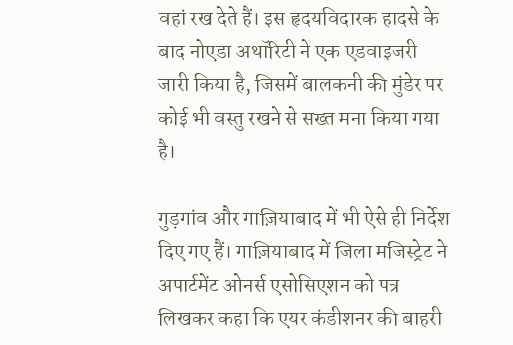वहां रख देते हैं। इस हृदयविदारक हादसे के बाद नोएडा अथॉरिटी ने एक एडवाइजरी जारी किया है, जिसमें बालकनी की मुंडेर पर कोई भी वस्तु रखने से सख्त मना किया गया है।

गुड़गांव और गाज़ियाबाद में भी ऐसे ही निर्देश दिए गए हैं। गाज़ियाबाद में जिला मजिस्ट्रेट ने अपार्टमेंट ओनर्स एसोसिएशन को पत्र लिखकर कहा कि एयर कंडीशनर की बाहरी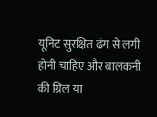यूनिट सुरक्षित ढंग से लगी होनी चाहिए और बालकनी की ग्रिल या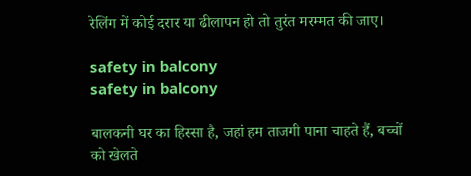रेलिंग में कोई दरार या ढीलापन हो तो तुरंत मरम्मत की जाए।

safety in balcony
safety in balcony

बालकनी घर का हिस्सा है, जहां हम ताजगी पाना चाहते हैं, बच्चों को खेलते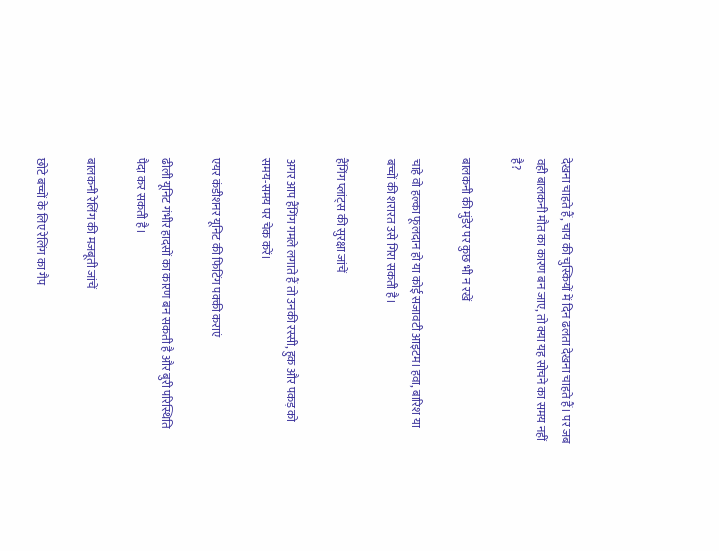देखना चाहते हैं, चाय की चुस्कियों में दिन ढलता देखना चाहते हैं। पर जब वही बालकनी मौत का कारण बन जाए, तो क्या यह सोचने का समय नहीं है?

बालकनी की मुंडेर पर कुछ भी न रखें

चाहे वो हल्का फूलदान हो या कोई सजावटी आइटम। हवा, बारिश या बच्चों की शरारत उसे गिरा सकती है।

हैंगिंग प्लांट्स की सुरक्षा जांचें

अगर आप हैंगिंग गमले लगाते हैं तो उनकी रस्सी, हुक और पकड़ को समय-समय पर चेक करें।

एयर कंडीशनर यूनिट की फिटिंग पक्की कराएं

ढीली यूनिट गंभीर हादसों का कारण बन सकती है और बुरी परिस्थिति पैदा कर सकती है।

बालकनी रेलिंग की मजबूती जांचें

छोटे बच्चों के लिए रेलिंग का गैप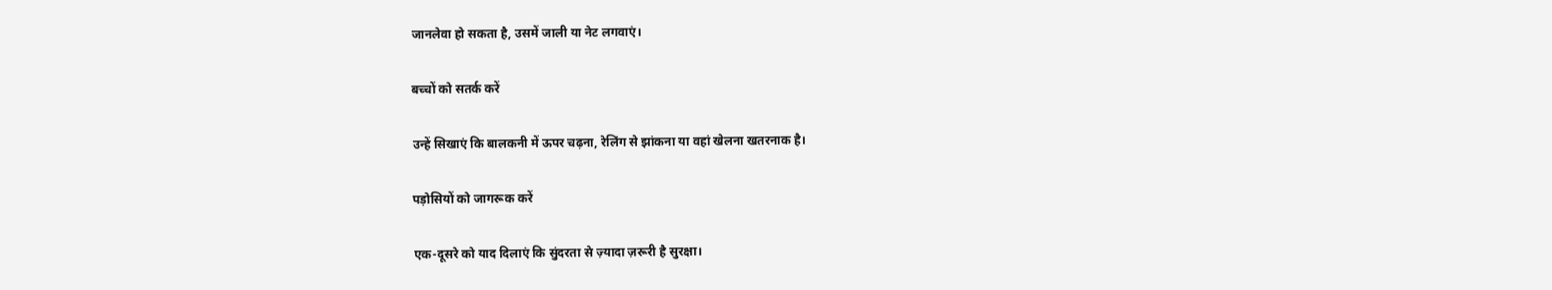जानलेवा हो सकता है, उसमें जाली या नेट लगवाएं।

बच्चों को सतर्क करें

उन्हें सिखाएं कि बालकनी में ऊपर चढ़ना, रेलिंग से झांकना या वहां खेलना खतरनाक है।

पड़ोसियों को जागरूक करें

एक-दूसरे को याद दिलाएं कि सुंदरता से ज़्यादा ज़रूरी है सुरक्षा।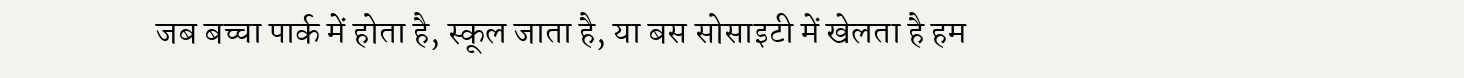जब बच्चा पार्क में होता है, स्कूल जाता है, या बस सोसाइटी में खेलता है हम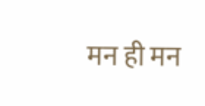मन ही मन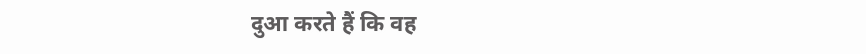दुआ करते हैं कि वह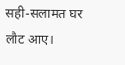सही-सलामत घर लौट आए।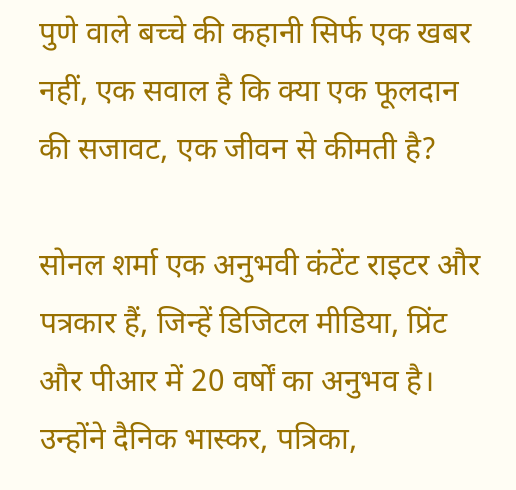पुणे वाले बच्चे की कहानी सिर्फ एक खबर नहीं, एक सवाल है कि क्या एक फूलदान की सजावट, एक जीवन से कीमती है?

सोनल शर्मा एक अनुभवी कंटेंट राइटर और पत्रकार हैं, जिन्हें डिजिटल मीडिया, प्रिंट और पीआर में 20 वर्षों का अनुभव है। उन्होंने दैनिक भास्कर, पत्रिका,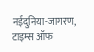नईदुनिया-जागरण, टाइम्स ऑफ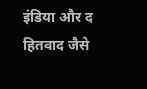इंडिया और द हितवाद जैसे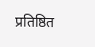प्रतिष्ठित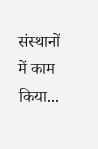संस्थानों में काम किया...